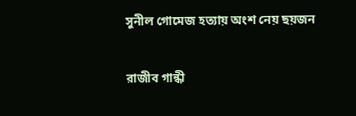সুনীল গোমেজ হত্যায় অংশ নেয় ছয়জন

রাজীব গান্ধী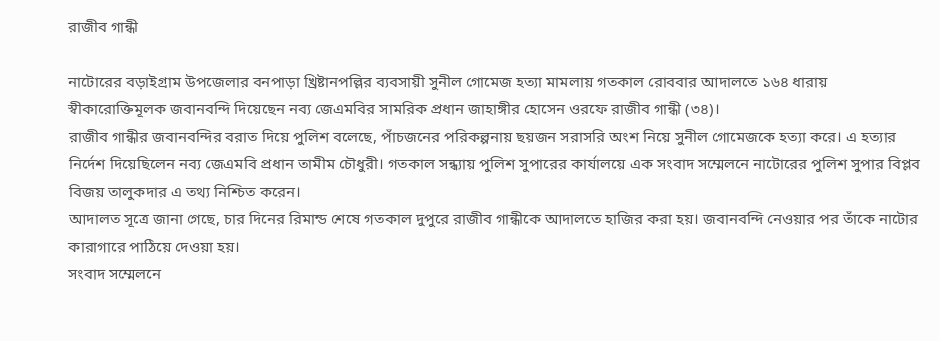রাজীব গান্ধী

নাটোরের বড়াইগ্রাম উপজেলার বনপাড়া খ্রিষ্টানপল্লির ব্যবসায়ী সুনীল গোমেজ হত্যা মামলায় গতকাল রোববার আদালতে ১৬৪ ধারায় স্বীকারোক্তিমূলক জবানবন্দি দিয়েছেন নব্য জেএমবির সামরিক প্রধান জাহাঙ্গীর হোসেন ওরফে রাজীব গান্ধী (৩৪)।
রাজীব গান্ধীর জবানবন্দির বরাত দিয়ে পুলিশ বলেছে, পাঁচজনের পরিকল্পনায় ছয়জন সরাসরি অংশ নিয়ে সুনীল গোমেজকে হত্যা করে। এ হত্যার নির্দেশ দিয়েছিলেন নব্য জেএমবি প্রধান তামীম চৌধুরী। গতকাল সন্ধ্যায় পুলিশ সুপারের কার্যালয়ে এক সংবাদ সম্মেলনে নাটোরের পুলিশ সুপার বিপ্লব বিজয় তালুকদার এ তথ্য নিশ্চিত করেন।
আদালত সূত্রে জানা গেছে, চার দিনের রিমান্ড শেষে গতকাল দুপুরে রাজীব গান্ধীকে আদালতে হাজির করা হয়। জবানবন্দি নেওয়ার পর তাঁকে নাটোর কারাগারে পাঠিয়ে দেওয়া হয়।
সংবাদ সম্মেলনে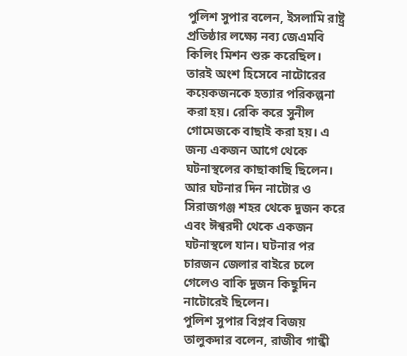পুলিশ সুপার বলেন, ইসলামি রাষ্ট্র প্রতিষ্ঠার লক্ষ্যে নব্য জেএমবি কিলিং মিশন শুরু করেছিল। তারই অংশ হিসেবে নাটোরের কয়েকজনকে হত্যার পরিকল্পনা করা হয়। রেকি করে সুনীল গোমেজকে বাছাই করা হয়। এ জন্য একজন আগে থেকে ঘটনাস্থলের কাছাকাছি ছিলেন। আর ঘটনার দিন নাটোর ও সিরাজগঞ্জ শহর থেকে দুজন করে এবং ঈশ্বরদী থেকে একজন ঘটনাস্থলে যান। ঘটনার পর চারজন জেলার বাইরে চলে গেলেও বাকি দুজন কিছুদিন নাটোরেই ছিলেন।
পুলিশ সুপার বিপ্লব বিজয় তালুকদার বলেন, রাজীব গান্ধী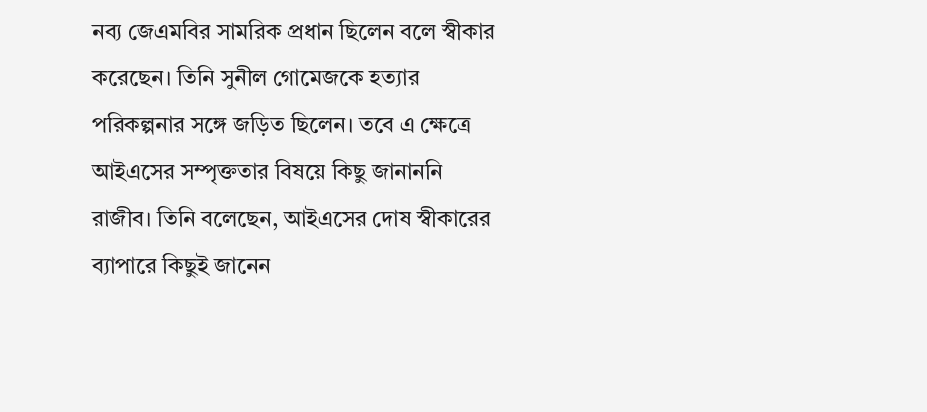নব্য জেএমবির সামরিক প্রধান ছিলেন বলে স্বীকার করেছেন। তিনি সুনীল গোমেজকে হত্যার পরিকল্পনার সঙ্গে জড়িত ছিলেন। তবে এ ক্ষেত্রে আইএসের সম্পৃক্ততার বিষয়ে কিছু জানাননি রাজীব। তিনি বলেছেন, আইএসের দোষ স্বীকারের ব্যাপারে কিছুই জানেন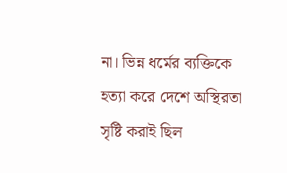না। ভিন্ন ধর্মের ব্যক্তিকে হত্যা করে দেশে অস্থিরতা সৃষ্টি করাই ছিল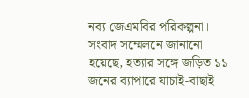নব্য জেএমবির পরিকল্পনা।
সংবাদ সম্মেলনে জানানো হয়েছে, হত্যার সঙ্গে জড়িত ১১ জনের ব্যাপারে যাচাই-বাছাই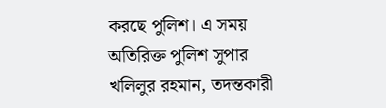করছে পুলিশ। এ সময় অতিরিক্ত পুলিশ সুপার খলিলুর রহমান, তদন্তকারী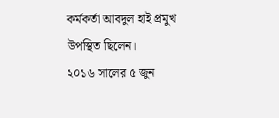কর্মকর্তা আবদুল হাই প্রমুখ উপস্থিত ছিলেন।
২০১৬ সালের ৫ জুন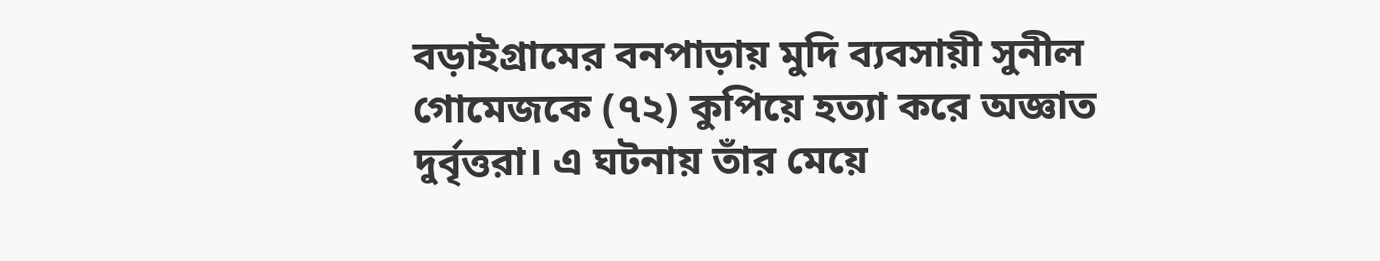বড়াইগ্রামের বনপাড়ায় মুদি ব্যবসায়ী সুনীল গোমেজকে (৭২) কুপিয়ে হত্যা করে অজ্ঞাত দুর্বৃত্তরা। এ ঘটনায় তাঁর মেয়ে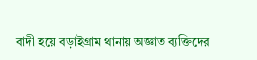বাদী হয়ে বড়াইগ্রাম থানায় অজ্ঞাত ব্যক্তিদের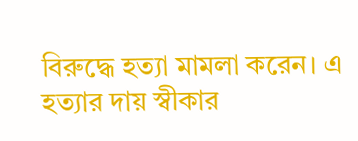বিরুদ্ধে হত্যা মামলা করেন। এ হত্যার দায় স্বীকার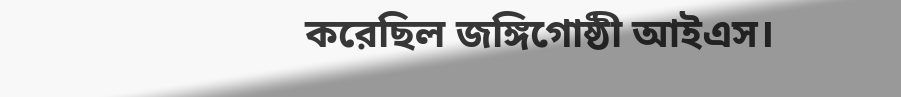করেছিল জঙ্গিগোষ্ঠী আইএস।